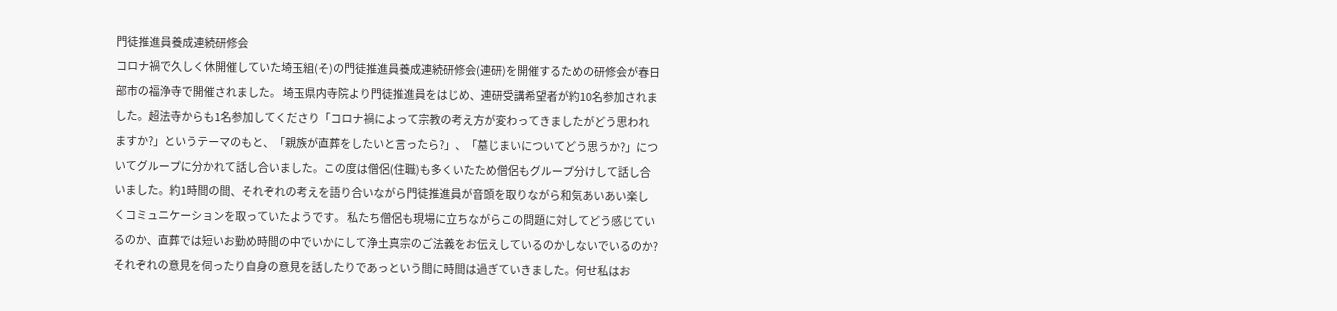門徒推進員養成連続研修会
コロナ禍で久しく休開催していた埼玉組(そ)の門徒推進員養成連続研修会(連研)を開催するための研修会が春日部市の福浄寺で開催されました。 埼玉県内寺院より門徒推進員をはじめ、連研受講希望者が約10名参加されました。超法寺からも1名参加してくださり「コロナ禍によって宗教の考え方が変わってきましたがどう思われますか?」というテーマのもと、「親族が直葬をしたいと言ったら?」、「墓じまいについてどう思うか?」についてグループに分かれて話し合いました。この度は僧侶(住職)も多くいたため僧侶もグループ分けして話し合いました。約1時間の間、それぞれの考えを語り合いながら門徒推進員が音頭を取りながら和気あいあい楽しくコミュニケーションを取っていたようです。 私たち僧侶も現場に立ちながらこの問題に対してどう感じているのか、直葬では短いお勤め時間の中でいかにして浄土真宗のご法義をお伝えしているのかしないでいるのか?それぞれの意見を伺ったり自身の意見を話したりであっという間に時間は過ぎていきました。何せ私はお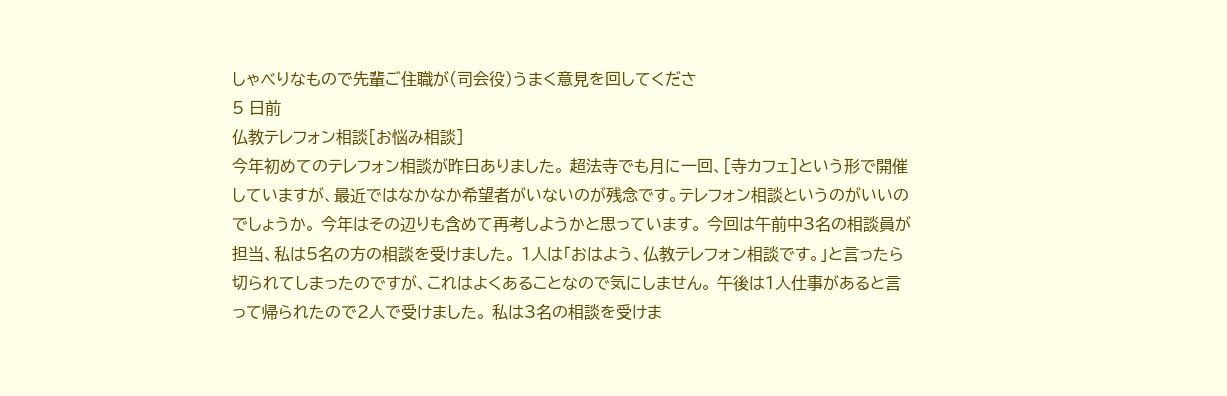しゃべりなもので先輩ご住職が(司会役)うまく意見を回してくださ
5 日前
仏教テレフォン相談[お悩み相談]
今年初めてのテレフォン相談が昨日ありました。 超法寺でも月に一回、[寺カフェ]という形で開催していますが、最近ではなかなか希望者がいないのが残念です。テレフォン相談というのがいいのでしょうか。 今年はその辺りも含めて再考しようかと思っています。 今回は午前中3名の相談員が担当、私は5名の方の相談を受けました。 1人は「おはよう、仏教テレフォン相談です。」と言ったら切られてしまったのですが、これはよくあることなので気にしません。 午後は1人仕事があると言って帰られたので2人で受けました。 私は3名の相談を受けま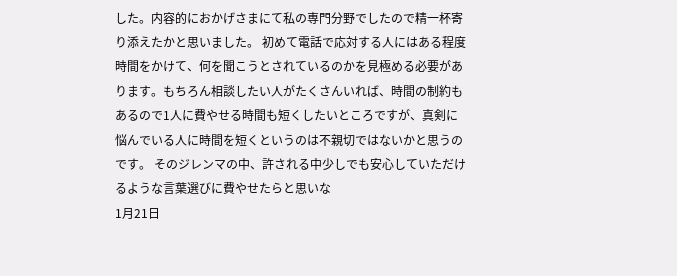した。内容的におかげさまにて私の専門分野でしたので精一杯寄り添えたかと思いました。 初めて電話で応対する人にはある程度時間をかけて、何を聞こうとされているのかを見極める必要があります。もちろん相談したい人がたくさんいれば、時間の制約もあるので1人に費やせる時間も短くしたいところですが、真剣に悩んでいる人に時間を短くというのは不親切ではないかと思うのです。 そのジレンマの中、許される中少しでも安心していただけるような言葉選びに費やせたらと思いな
1月21日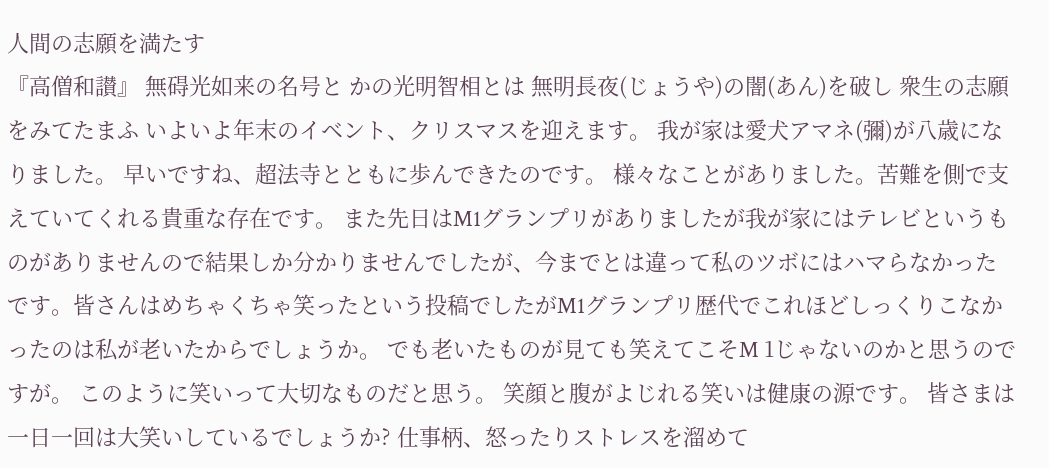人間の志願を満たす
『高僧和讃』 無碍光如来の名号と かの光明智相とは 無明長夜(じょうや)の闇(あん)を破し 衆生の志願をみてたまふ いよいよ年末のイベント、クリスマスを迎えます。 我が家は愛犬アマネ(彌)が八歳になりました。 早いですね、超法寺とともに歩んできたのです。 様々なことがありました。苦難を側で支えていてくれる貴重な存在です。 また先日はM1グランプリがありましたが我が家にはテレビというものがありませんので結果しか分かりませんでしたが、今までとは違って私のツボにはハマらなかったです。皆さんはめちゃくちゃ笑ったという投稿でしたがM1グランプリ歴代でこれほどしっくりこなかったのは私が老いたからでしょうか。 でも老いたものが見ても笑えてこそM 1じゃないのかと思うのですが。 このように笑いって大切なものだと思う。 笑顔と腹がよじれる笑いは健康の源です。 皆さまは一日一回は大笑いしているでしょうか? 仕事柄、怒ったりストレスを溜めて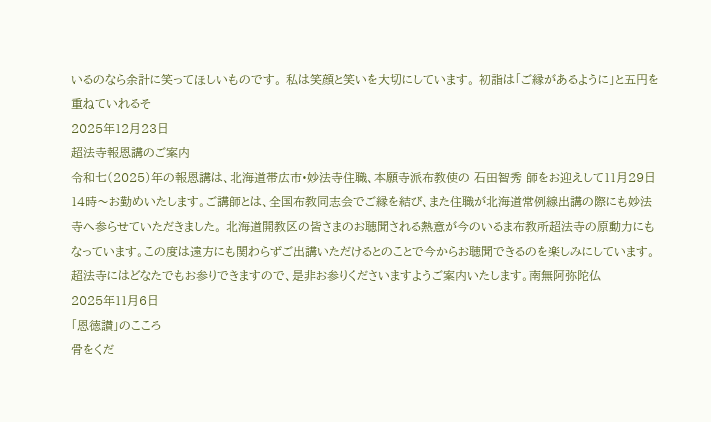いるのなら余計に笑ってほしいものです。 私は笑顔と笑いを大切にしています。 初詣は「ご縁があるように」と五円を重ねていれるそ
2025年12月23日
超法寺報恩講のご案内
令和七(2025)年の報恩講は、北海道帯広市•妙法寺住職、本願寺派布教使の 石田智秀 師をお迎えして11月29日14時〜お勤めいたします。ご講師とは、全国布教同志会でご縁を結び、また住職が北海道常例線出講の際にも妙法寺へ参らせていただきました。 北海道開教区の皆さまのお聴聞される熱意が今のいるま布教所超法寺の原動力にもなっています。この度は遠方にも関わらずご出講いただけるとのことで今からお聴聞できるのを楽しみにしています。超法寺にはどなたでもお参りできますので、是非お参りくださいますようご案内いたします。南無阿弥陀仏
2025年11月6日
「恩徳讃」のこころ
骨をくだ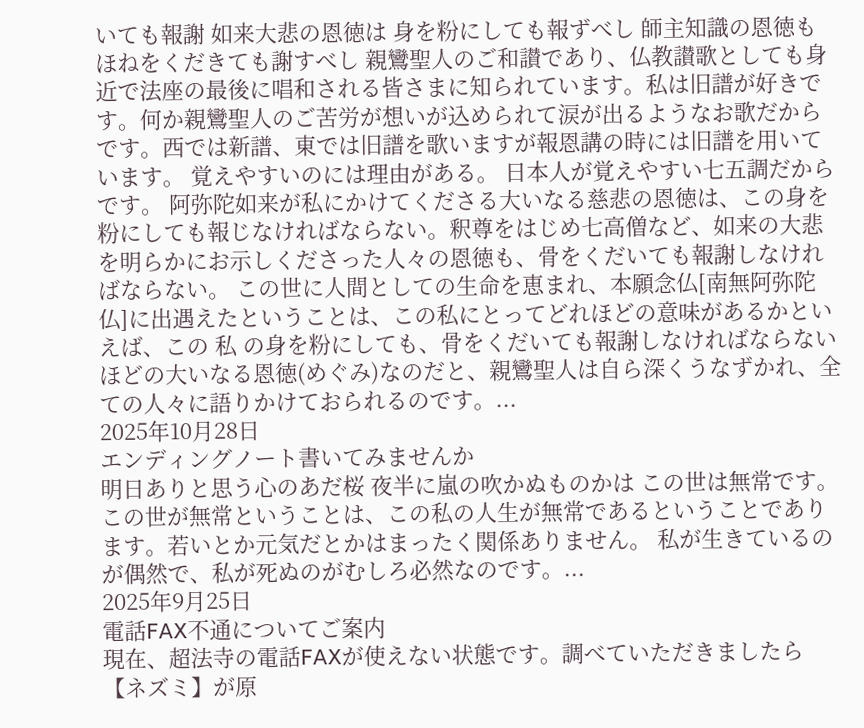いても報謝 如来大悲の恩徳は 身を粉にしても報ずべし 師主知識の恩徳も ほねをくだきても謝すべし 親鸞聖人のご和讃であり、仏教讃歌としても身近で法座の最後に唱和される皆さまに知られています。私は旧譜が好きです。何か親鸞聖人のご苦労が想いが込められて涙が出るようなお歌だからです。西では新譜、東では旧譜を歌いますが報恩講の時には旧譜を用いています。 覚えやすいのには理由がある。 日本人が覚えやすい七五調だからです。 阿弥陀如来が私にかけてくださる大いなる慈悲の恩徳は、この身を粉にしても報じなければならない。釈尊をはじめ七高僧など、如来の大悲を明らかにお示しくださった人々の恩徳も、骨をくだいても報謝しなければならない。 この世に人間としての生命を恵まれ、本願念仏[南無阿弥陀仏]に出遇えたということは、この私にとってどれほどの意味があるかといえば、この 私 の身を粉にしても、骨をくだいても報謝しなければならないほどの大いなる恩徳(めぐみ)なのだと、親鸞聖人は自ら深くうなずかれ、全ての人々に語りかけておられるのです。...
2025年10月28日
エンディングノート書いてみませんか
明日ありと思う心のあだ桜 夜半に嵐の吹かぬものかは この世は無常です。この世が無常ということは、この私の人生が無常であるということであります。若いとか元気だとかはまったく関係ありません。 私が生きているのが偶然で、私が死ぬのがむしろ必然なのです。...
2025年9月25日
電話FAX不通についてご案内
現在、超法寺の電話FAXが使えない状態です。調べていただきましたら【ネズミ】が原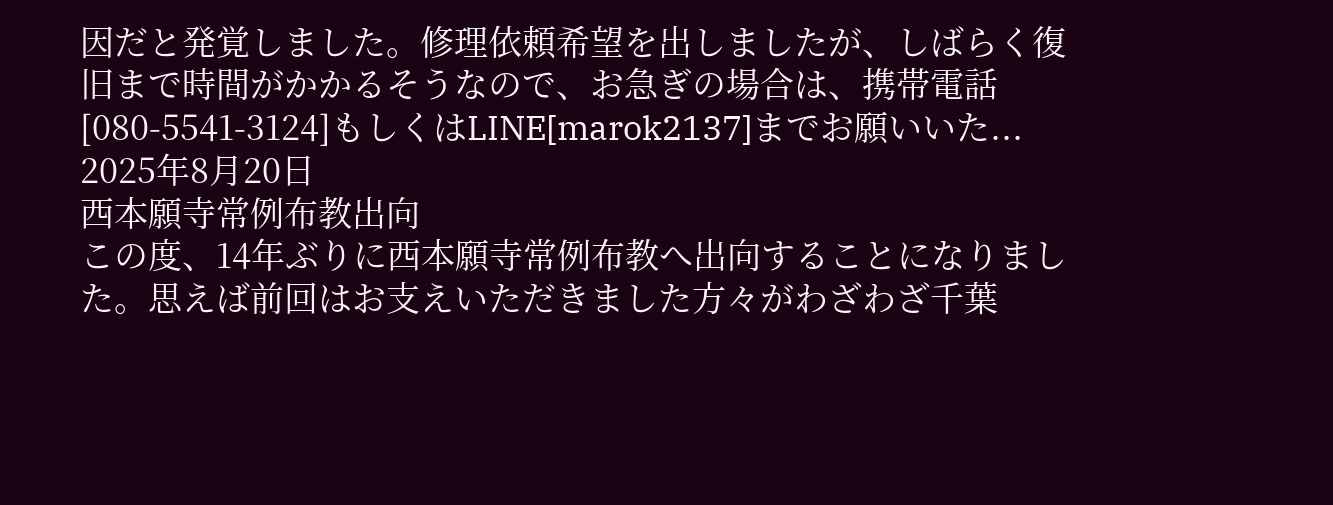因だと発覚しました。修理依頼希望を出しましたが、しばらく復旧まで時間がかかるそうなので、お急ぎの場合は、携帯電話[080-5541-3124]もしくはLINE[marok2137]までお願いいた...
2025年8月20日
西本願寺常例布教出向
この度、14年ぶりに西本願寺常例布教へ出向することになりました。思えば前回はお支えいただきました方々がわざわざ千葉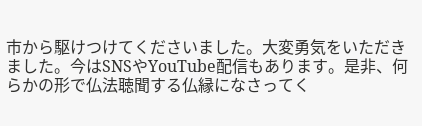市から駆けつけてくださいました。大変勇気をいただきました。今はSNSやYouTube配信もあります。是非、何らかの形で仏法聴聞する仏縁になさってく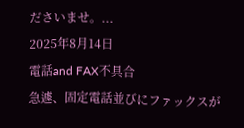ださいませ。...
2025年8月14日
電話and FAX不具合
急遽、固定電話並びにファックスが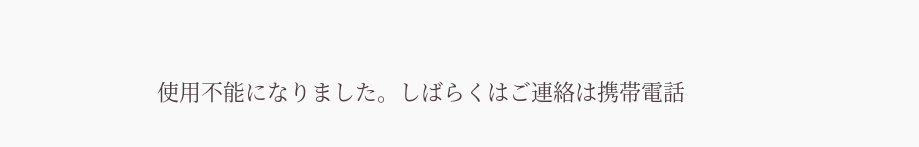使用不能になりました。しばらくはご連絡は携帯電話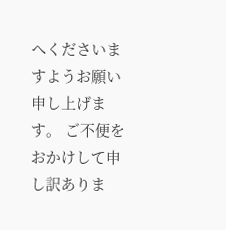へくださいますようお願い申し上げます。 ご不便をおかけして申し訳ありま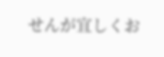せんが宜しくお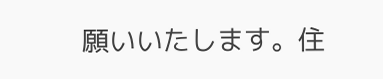願いいたします。住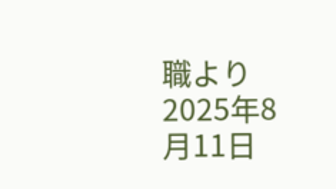職より
2025年8月11日